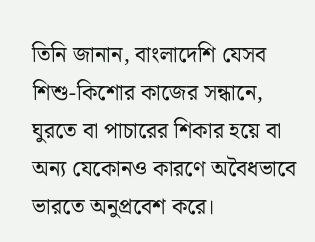তিনি জানান, বাংলাদেশি যেসব শিশু-কিশোর কাজের সন্ধানে, ঘুরতে বা পাচারের শিকার হয়ে বা অন্য যেকোনও কারণে অবৈধভাবে ভারতে অনুপ্রবেশ করে।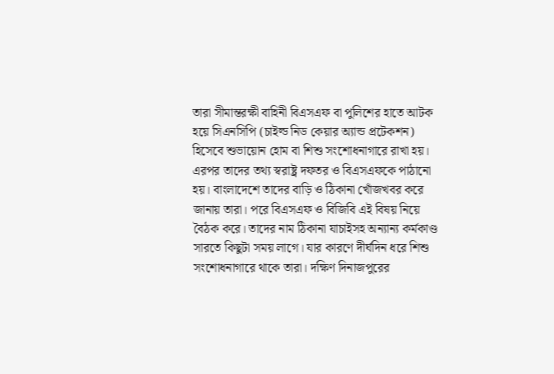তারা সীমান্তরক্ষী বাহিনী বিএসএফ বা পুলিশের হাতে আটক হয়ে সিএনসিপি (চাইল্ড নিড কেয়ার অ্যান্ড প্রটেকশন) হিসেবে শুভায়োন হোম বা শিশু সংশোধনাগারে রাখা হয়। এরপর তাদের তথ্য স্বরাষ্ট্র দফতর ও বিএসএফকে পাঠানো হয়। বাংলাদেশে তাদের বাড়ি ও ঠিকানা খোঁজখবর করে জানায় তারা। পরে বিএসএফ ও বিজিবি এই বিষয় নিয়ে বৈঠক করে। তাদের নাম ঠিকানা যাচাইসহ অন্যান্য কর্মকাণ্ড সারতে কিছুটা সময় লাগে। যার কারণে দীর্ঘদিন ধরে শিশু সংশোধনাগারে থাকে তারা। দক্ষিণ দিনাজপুরের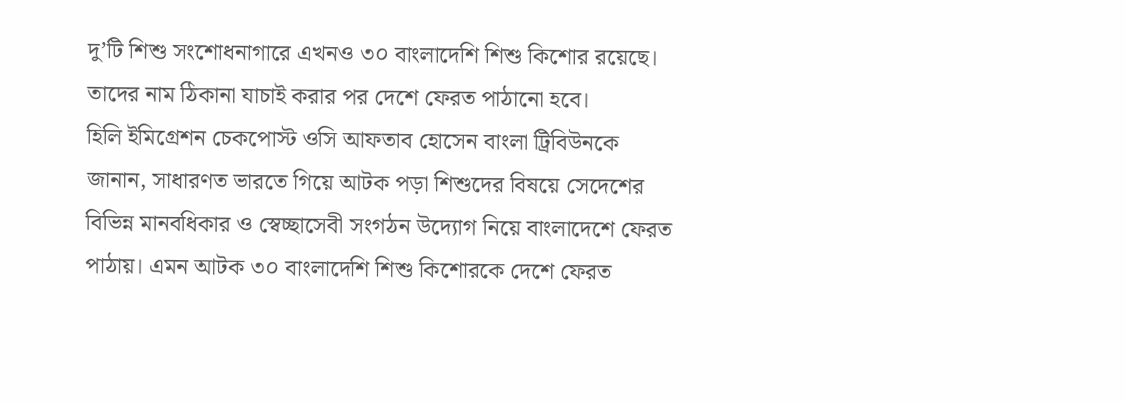দু’টি শিশু সংশোধনাগারে এখনও ৩০ বাংলাদেশি শিশু কিশোর রয়েছে। তাদের নাম ঠিকানা যাচাই করার পর দেশে ফেরত পাঠানো হবে।
হিলি ইমিগ্রেশন চেকপোস্ট ওসি আফতাব হোসেন বাংলা ট্রিবিউনকে জানান, সাধারণত ভারতে গিয়ে আটক পড়া শিশুদের বিষয়ে সেদেশের বিভিন্ন মানবধিকার ও স্বেচ্ছাসেবী সংগঠন উদ্যোগ নিয়ে বাংলাদেশে ফেরত পাঠায়। এমন আটক ৩০ বাংলাদেশি শিশু কিশোরকে দেশে ফেরত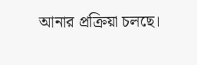আনার প্রক্রিয়া চলছে।